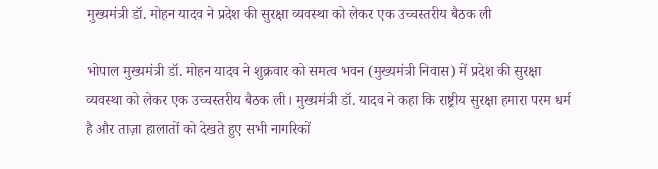मुख्यमंत्री डॉ. मोहन यादव ने प्रदेश की सुरक्षा व्यवस्था को लेकर एक उच्चस्तरीय बैठक ली

भोपाल मुख्यमंत्री डॉ. मोहन यादव ने शुक्रवार को समत्व भवन (मुख्यमंत्री निवास) में प्रदेश की सुरक्षा व्यवस्था को लेकर एक उच्चस्तरीय बैठक ली। मुख्यमंत्री डॉ. यादव ने कहा कि राष्ट्रीय सुरक्षा हमारा परम धर्म है और ताज़ा हालातों को देखते हुए सभी नागरिकों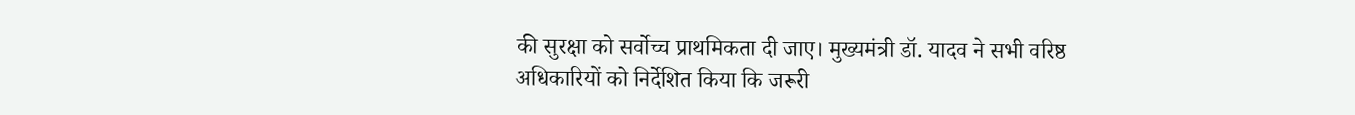की सुरक्षा को सर्वोच्च प्राथमिकता दी जाए। मुख्यमंत्री डॉ. यादव ने सभी वरिष्ठ अधिकारियों को निर्देशित किया कि जरूरी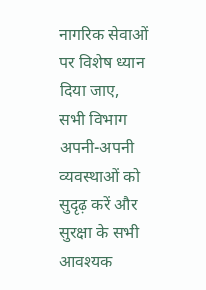नागरिक सेवाओं पर विशेष ध्यान दिया जाए, सभी विभाग अपनी-अपनी व्यवस्थाओं को सुदृढ़ करें और सुरक्षा के सभी आवश्यक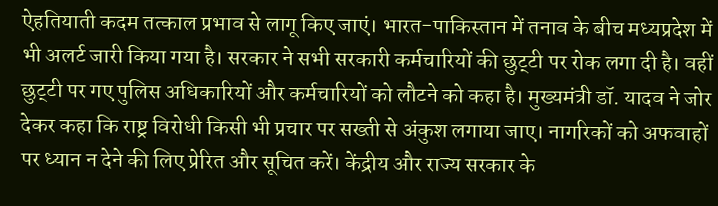ऐहतियाती कदम तत्काल प्रभाव से लागू किए जाएं। भारत-पाकिस्तान में तनाव के बीच मध्यप्रदेश में भी अलर्ट जारी किया गया है। सरकार ने सभी सरकारी कर्मचारियों की छुट्‌टी पर रोक लगा दी है। वहीं छुट्‌टी पर गए पुलिस अधिकारियों और कर्मचारियों को लौटने को कहा है। मुख्यमंत्री डॉ. यादव ने जोर देकर कहा कि राष्ट्र विरोधी किसी भी प्रचार पर सख्ती से अंकुश लगाया जाए। नागरिकों को अफवाहों पर ध्यान न देने की लिए प्रेरित और सूचित करें। केंद्रीय और राज्य सरकार के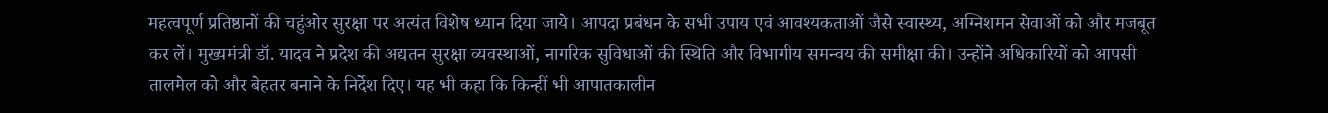महत्वपूर्ण प्रतिष्ठानों की चहुंओर सुरक्षा पर अत्यंत विशेष ध्यान दिया जाये। आपदा प्रबंधन के सभी उपाय एवं आवश्यकताओं जैसे स्वास्थ्य, अग्निशमन सेवाओं को और मजबूत कर लें। मुख्यमंत्री डॉ. यादव ने प्रदेश की अद्यतन सुरक्षा व्यवस्थाओं, नागरिक सुविधाओं की स्थिति और विभागीय समन्वय की समीक्षा की। उन्होंने अधिकारियों को आपसी तालमेल को और बेहतर बनाने के निर्देश दिए। यह भी कहा कि किन्हीं भी आपातकालीन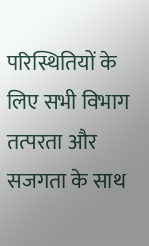परिस्थितियों के लिए सभी विभाग तत्परता और सजगता के साथ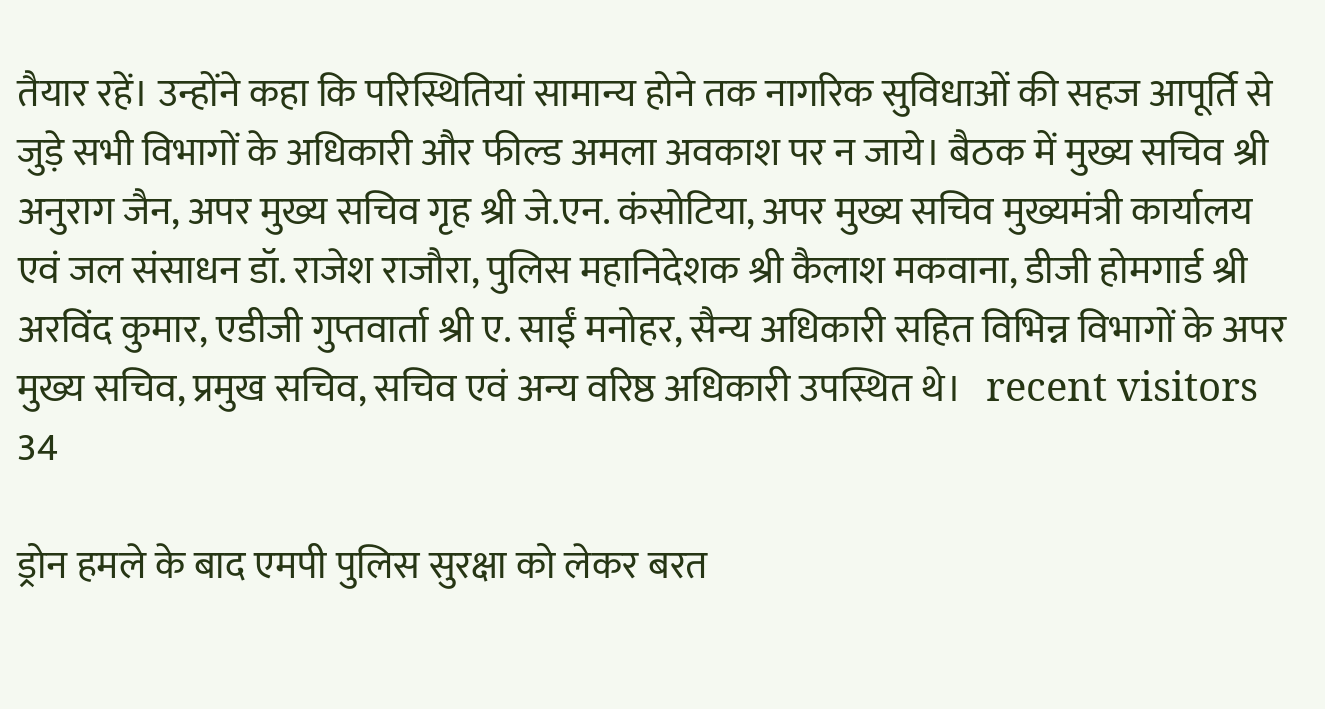तैयार रहें। उन्होंने कहा कि परिस्थितियां सामान्य होने तक नागरिक सुविधाओं की सहज आपूर्ति से जुड़े सभी विभागों के अधिकारी और फील्ड अमला अवकाश पर न जाये। बैठक में मुख्य सचिव श्री अनुराग जैन, अपर मुख्य सचिव गृह श्री जे.एन. कंसोटिया, अपर मुख्य सचिव मुख्यमंत्री कार्यालय एवं जल संसाधन डॉ. राजेश राजौरा, पुलिस महानिदेशक श्री कैलाश मकवाना, डीजी होमगार्ड श्री अरविंद कुमार, एडीजी गुप्तवार्ता श्री ए. साईं मनोहर, सैन्य अधिकारी सहित विभिन्न विभागों के अपर मुख्य सचिव, प्रमुख सचिव, सचिव एवं अन्य वरिष्ठ अधिकारी उपस्थित थे।   recent visitors 34

ड्रोन हमले के बाद एमपी पुलिस सुरक्षा को लेकर बरत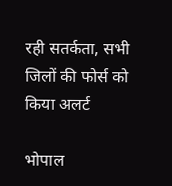रही सतर्कता, सभी जिलों की फोर्स को किया अलर्ट

भोपाल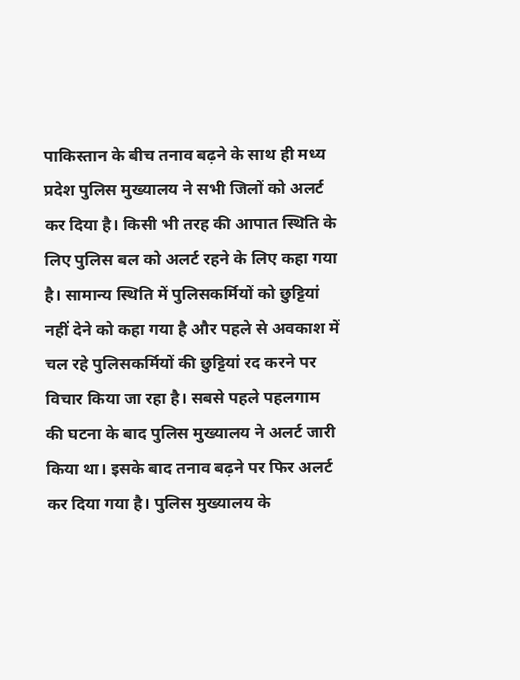पाकिस्तान के बीच तनाव बढ़ने के साथ ही मध्य प्रदेश पुलिस मुख्यालय ने सभी जिलों को अलर्ट कर दिया है। किसी भी तरह की आपात स्थिति के लिए पुलिस बल को अलर्ट रहने के लिए कहा गया है। सामान्य स्थिति में पुलिसकर्मियों को छुट्टियां नहीं देने को कहा गया है और पहले से अवकाश में चल रहे पुलिसकर्मियों की छुट्टियां रद करने पर विचार किया जा रहा है। सबसे पहले पहलगाम की घटना के बाद पुलिस मुख्यालय ने अलर्ट जारी किया था। इसके बाद तनाव बढ़ने पर फिर अलर्ट कर दिया गया है। पुलिस मुख्यालय के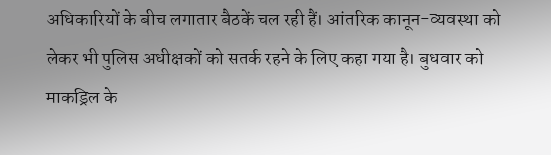अधिकारियों के बीच लगातार बैठकें चल रही हैं। आंतरिक कानून-व्यवस्था को लेकर भी पुलिस अधीक्षकों को सतर्क रहने के लिए कहा गया है। बुधवार को माकड्रिल के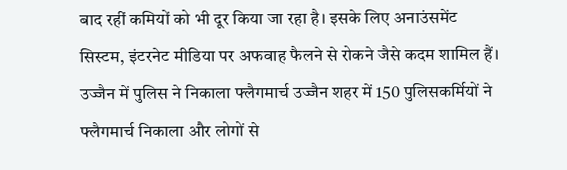बाद रहीं कमियों को भी दूर किया जा रहा है। इसके लिए अनाउंसमेंट सिस्टम, इंटरनेट मीडिया पर अफवाह फैलने से रोकने जैसे कदम शामिल हैं। उज्जैन में पुलिस ने निकाला फ्लैगमार्च उज्जैन शहर में 150 पुलिसकर्मियों ने फ्लैगमार्च निकाला और लोगों से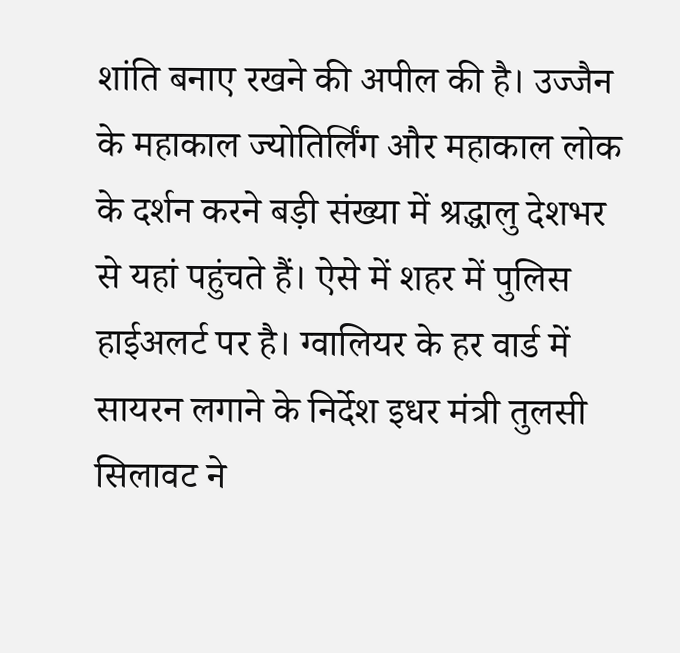शांति बनाए रखने की अपील की है। उज्जैन के महाकाल ज्योतिर्लिंग और महाकाल लोक के दर्शन करने बड़ी संख्या में श्रद्धालु देशभर से यहां पहुंचते हैं। ऐसे में शहर में पुलिस हाईअलर्ट पर है। ग्वालियर के हर वार्ड में सायरन लगाने के निर्देश इधर मंत्री तुलसी सिलावट ने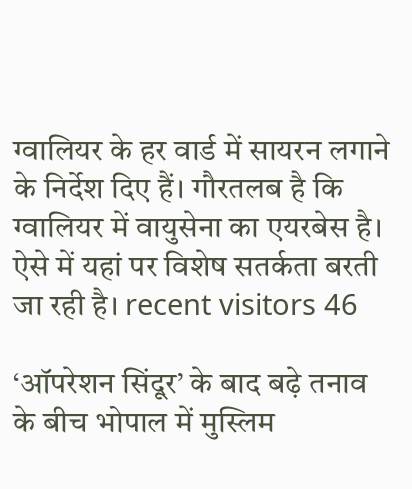ग्वालियर के हर वार्ड में सायरन लगाने के निर्देश दिए हैं। गौरतलब है कि ग्वालियर में वायुसेना का एयरबेस है। ऐसे में यहां पर विशेष सतर्कता बरती जा रही है। recent visitors 46

‘ऑपरेशन सिंदूर’ के बाद बढ़े तनाव के बीच भोपाल में मुस्लिम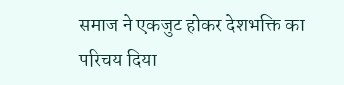समाज ने एकजुट होकर देशभक्ति का परिचय दिया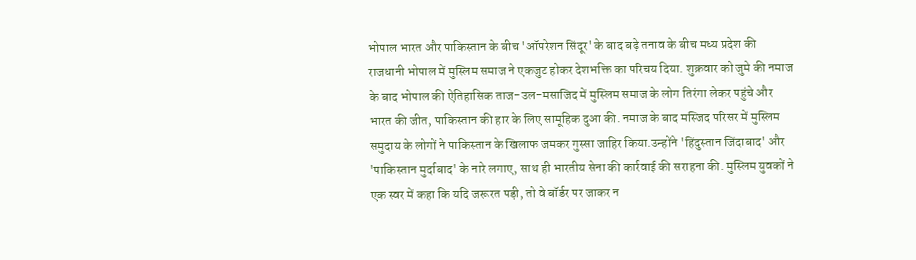भोपाल भारत और पाकिस्तान के बीच 'ऑपरेशन सिंदूर' के बाद बढ़े तनाव के बीच मध्य प्रदेश की राजधानी भोपाल में मुस्लिम समाज ने एकजुट होकर देशभक्ति का परिचय दिया. शुक्रवार को जुमे की नमाज के बाद भोपाल की ऐतिहासिक ताज-उल-मसाजिद में मुस्लिम समाज के लोग तिरंगा लेकर पहुंचे और भारत की जीत, पाकिस्तान की हार के लिए सामूहिक दुआ की. नमाज के बाद मस्जिद परिसर में मुस्लिम समुदाय के लोगों ने पाकिस्तान के खिलाफ जमकर गुस्सा जाहिर किया.उन्होंने 'हिंदुस्तान जिंदाबाद' और 'पाकिस्तान मुर्दाबाद' के नारे लगाए, साथ ही भारतीय सेना की कार्रवाई की सराहना की. मुस्लिम युवकों ने एक स्वर में कहा कि यदि जरूरत पड़ी, तो वे बॉर्डर पर जाकर न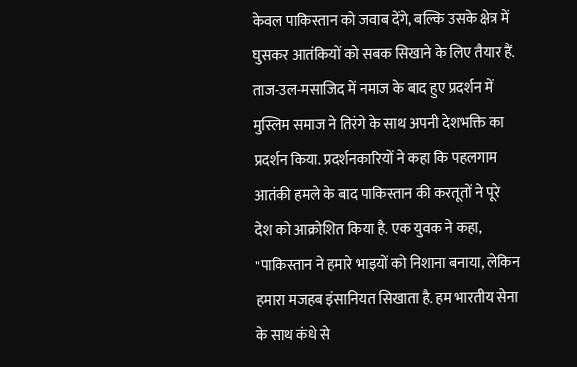केवल पाकिस्तान को जवाब देंगे, बल्कि उसके क्षेत्र में घुसकर आतंकियों को सबक सिखाने के लिए तैयार हैं. ताज-उल-मसाजिद में नमाज के बाद हुए प्रदर्शन में मुस्लिम समाज ने तिरंगे के साथ अपनी देशभक्ति का प्रदर्शन किया. प्रदर्शनकारियों ने कहा कि पहलगाम आतंकी हमले के बाद पाकिस्तान की करतूतों ने पूरे देश को आक्रोशित किया है. एक युवक ने कहा, "पाकिस्तान ने हमारे भाइयों को निशाना बनाया, लेकिन हमारा मजहब इंसानियत सिखाता है. हम भारतीय सेना के साथ कंधे से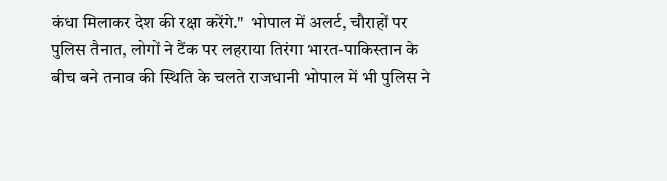कंधा मिलाकर देश की रक्षा करेंगे."  भोपाल में अलर्ट, चौराहों पर पुलिस तैनात, लोगों ने टैंक पर लहराया तिरंगा भारत-पाकिस्तान के बीच बने तनाव की स्थिति के चलते राजधानी भोपाल में भी पुलिस ने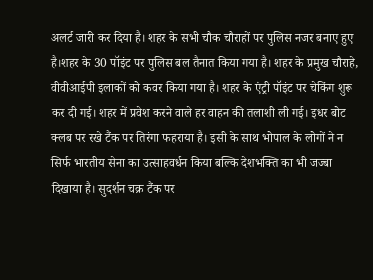अलर्ट जारी कर दिया है। शहर के सभी चौक चौराहों पर पुलिस नजर बनाए हुए है।शहर के 30 पॉइंट पर पुलिस बल तैनात किया गया है। शहर के प्रमुख चौराहे, वीवीआईपी इलाकों को कवर किया गया है। शहर के एंट्री पॉइंट पर चेकिंग शुरू कर दी गई। शहर में प्रवेश करने वाले हर वाहन की तलाशी ली गई। इधर बोट क्लब पर रखे टैंक पर तिरंगा फहराया है। इसी के साथ भोपाल के लोगों ने न सिर्फ भारतीय सेना का उत्साहवर्धन किया बल्कि देशभक्ति का भी जज्बा दिखाया है। सुदर्शन चक्र टैंक पर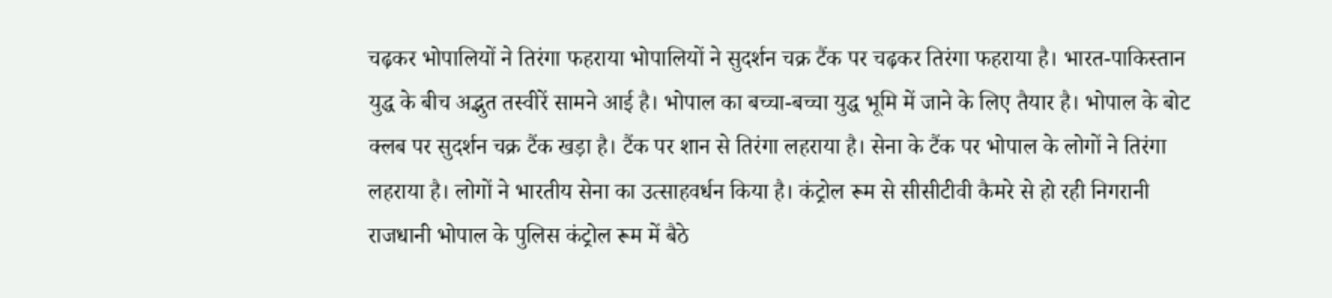चढ़कर भोपालियों ने तिरंगा फहराया भोपालियों ने सुदर्शन चक्र टैंक पर चढ़कर तिरंगा फहराया है। भारत-पाकिस्तान युद्ध के बीच अद्भुत तस्वीरें सामने आई है। भोपाल का बच्चा-बच्चा युद्ध भूमि में जाने के लिए तैयार है। भोपाल के बोट क्लब पर सुदर्शन चक्र टैंक खड़ा है। टैंक पर शान से तिरंगा लहराया है। सेना के टैंक पर भोपाल के लोगों ने तिरंगा लहराया है। लोगों ने भारतीय सेना का उत्साहवर्धन किया है। कंट्रोल रूम से सीसीटीवी कैमरे से हो रही निगरानी राजधानी भोपाल के पुलिस कंट्रोल रूम में बैठे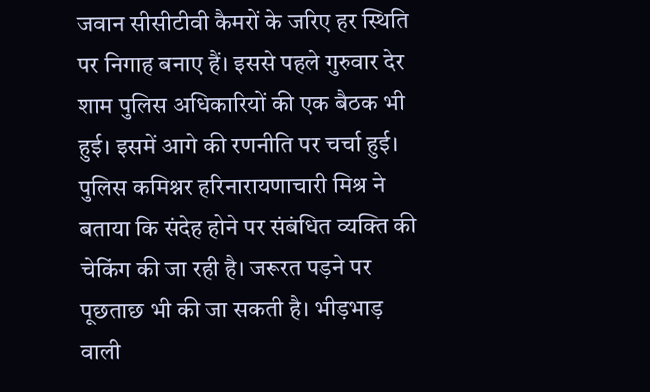जवान सीसीटीवी कैमरों के जरिए हर स्थिति पर निगाह बनाए हैं। इससे पहले गुरुवार देर शाम पुलिस अधिकारियों की एक बैठक भी हुई। इसमें आगे की रणनीति पर चर्चा हुई। पुलिस कमिश्नर हरिनारायणाचारी मिश्र ने बताया कि संदेह होने पर संबंधित व्यक्ति की चेकिंग की जा रही है। जरूरत पड़ने पर पूछताछ भी की जा सकती है। भीड़भाड़ वाली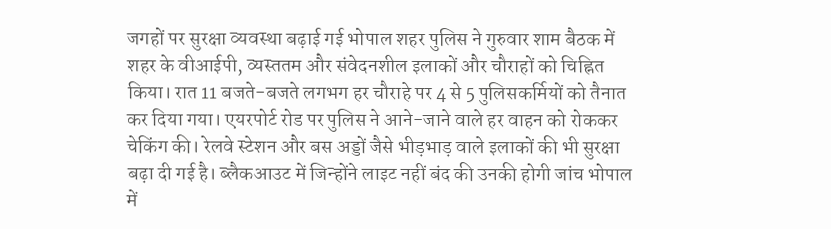जगहों पर सुरक्षा व्यवस्था बढ़ाई गई भोपाल शहर पुलिस ने गुरुवार शाम बैठक में शहर के वीआईपी, व्यस्ततम और संवेदनशील इलाकों और चौराहों को चिह्नित किया। रात 11 बजते-बजते लगभग हर चौराहे पर 4 से 5 पुलिसकर्मियों को तैनात कर दिया गया। एयरपोर्ट रोड पर पुलिस ने आने-जाने वाले हर वाहन को रोककर चेकिंग की। रेलवे स्टेशन और बस अड्डों जैसे भीड़भाड़ वाले इलाकों की भी सुरक्षा बढ़ा दी गई है। ब्लैकआउट में जिन्होंने लाइट नहीं बंद की उनकी होगी जांच भोपाल में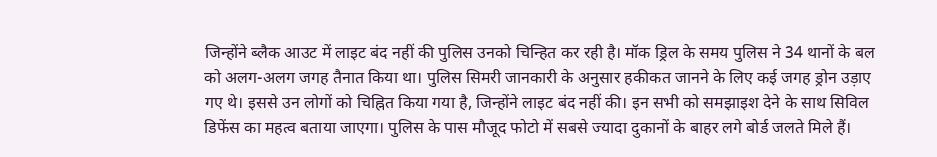जिन्होंने ब्लैक आउट में लाइट बंद नहीं की पुलिस उनको चिन्हित कर रही है। मॉक ड्रिल के समय पुलिस ने 34 थानों के बल को अलग-अलग जगह तैनात किया था। पुलिस सिमरी जानकारी के अनुसार हकीकत जानने के लिए कई जगह ड्रोन उड़ाए गए थे। इससे उन लोगों को चिह्नित किया गया है, जिन्होंने लाइट बंद नहीं की। इन सभी को समझाइश देने के साथ सिविल डिफेंस का महत्व बताया जाएगा। पुलिस के पास मौजूद फोटो में सबसे ज्यादा दुकानों के बाहर लगे बोर्ड जलते मिले हैं।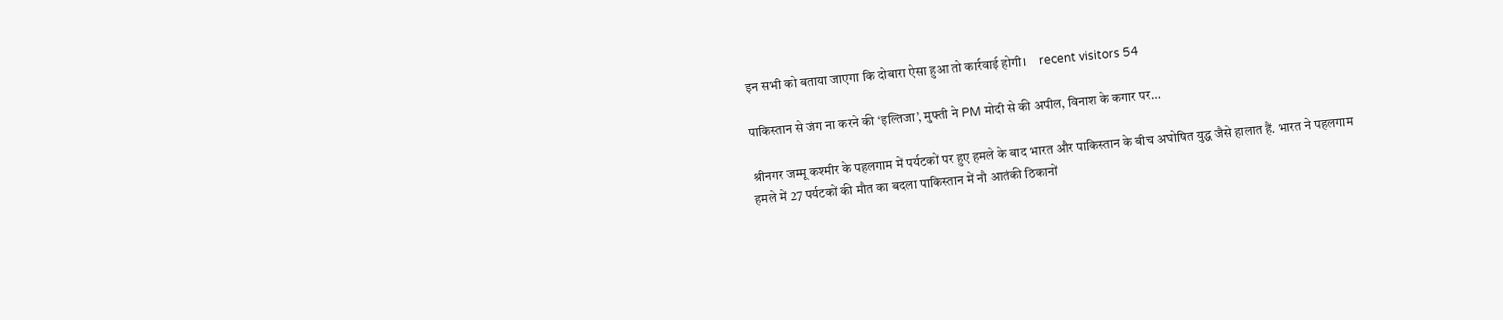इन सभी को बताया जाएगा कि दोबारा ऐसा हुआ तो कार्रवाई होगी।     recent visitors 54

पाकिस्तान से जंग ना करने की ‘इल्तिजा’, मुफ्ती ने PM मोदी से की अपील, विनाश के कगार पर…

श्रीनगर जम्मू कश्मीर के पहलगाम में पर्यटकों पर हुए हमले के बाद भारत और पाकिस्तान के बीच अघोषित युद्ध जैसे हालात हैं. भारत ने पहलगाम हमले में 27 पर्यटकों की मौत का बदला पाकिस्तान में नौ आतंकी ठिकानों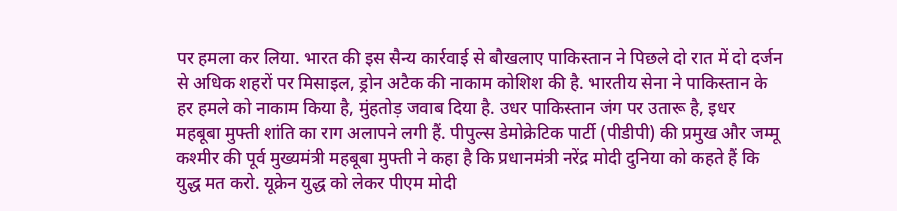पर हमला कर लिया. भारत की इस सैन्य कार्रवाई से बौखलाए पाकिस्तान ने पिछले दो रात में दो दर्जन से अधिक शहरों पर मिसाइल, ड्रोन अटैक की नाकाम कोशिश की है. भारतीय सेना ने पाकिस्तान के हर हमले को नाकाम किया है, मुंहतोड़ जवाब दिया है. उधर पाकिस्तान जंग पर उतारू है, इधर महबूबा मुफ्ती शांति का राग अलापने लगी हैं. पीपुल्स डेमोक्रेटिक पार्टी (पीडीपी) की प्रमुख और जम्मू कश्मीर की पूर्व मुख्यमंत्री महबूबा मुफ्ती ने कहा है कि प्रधानमंत्री नरेंद्र मोदी दुनिया को कहते हैं कि युद्ध मत करो. यूक्रेन युद्ध को लेकर पीएम मोदी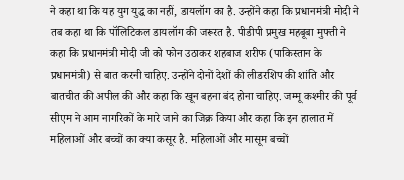ने कहा था कि यह युग युद्ध का नहीं, डायलॉग का है. उन्होंने कहा कि प्रधानमंत्री मोदी ने तब कहा था कि पॉलिटिकल डायलॉग की जरूरत है. पीडीपी प्रमुख महबूबा मुफ्ती ने कहा कि प्रधानमंत्री मोदी जी को फोन उठाकर शहबाज शरीफ (पाकिस्तान के प्रधानमंत्री) से बात करनी चाहिए. उन्होंने दोनों देशों की लीडरशिप की शांति और बातचीत की अपील की और कहा कि खून बहना बंद होना चाहिए. जम्मू कश्मीर की पूर्व सीएम ने आम नागरिकों के मारे जाने का जिक्र किया और कहा कि इन हालात में महिलाओं और बच्चों का क्या कसूर है. महिलाओं और मासूम बच्चों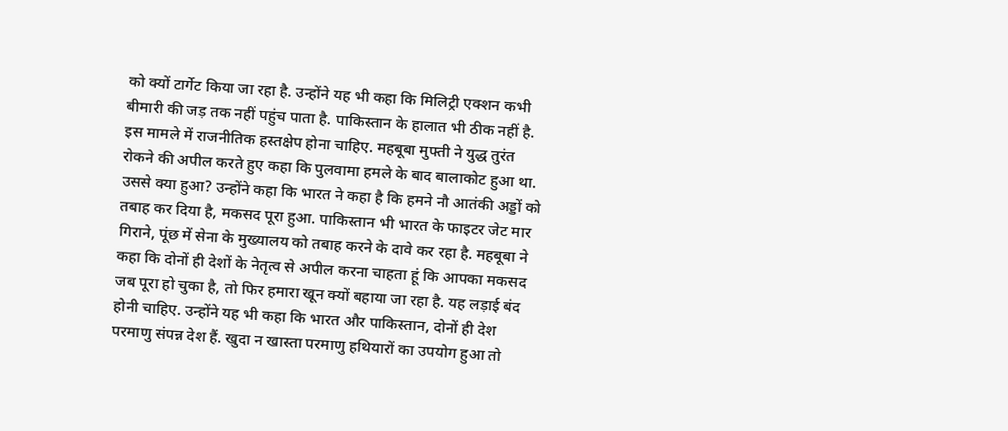को क्यों टार्गेट किया जा रहा है. उन्होंने यह भी कहा कि मिलिट्री एक्शन कभी बीमारी की जड़ तक नहीं पहुंच पाता है. पाकिस्तान के हालात भी ठीक नहीं है. इस मामले में राजनीतिक हस्तक्षेप होना चाहिए. महबूबा मुफ्ती ने युद्ध तुरंत रोकने की अपील करते हुए कहा कि पुलवामा हमले के बाद बालाकोट हुआ था. उससे क्या हुआ? उन्होंने कहा कि भारत ने कहा है कि हमने नौ आतंकी अड्डों को तबाह कर दिया है, मकसद पूरा हुआ. पाकिस्तान भी भारत के फाइटर जेट मार गिराने, पूंछ में सेना के मुख्यालय को तबाह करने के दावे कर रहा है. महबूबा ने कहा कि दोनों ही देशों के नेतृत्व से अपील करना चाहता हूं कि आपका मकसद जब पूरा हो चुका है, तो फिर हमारा खून क्यों बहाया जा रहा है. यह लड़ाई बंद होनी चाहिए. उन्होंने यह भी कहा कि भारत और पाकिस्तान, दोनों ही देश परमाणु संपन्न देश हैं. खुदा न खास्ता परमाणु हथियारों का उपयोग हुआ तो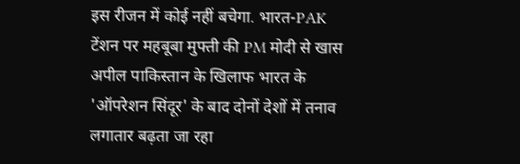इस रीजन में कोई नहीं बचेगा. भारत-PAK टेंशन पर महबूबा मुफ्ती की PM मोदी से खास अपील पाकिस्तान के खिलाफ भारत के 'ऑपरेशन सिंदूर' के बाद दोनों देशों में तनाव लगातार बढ़ता जा रहा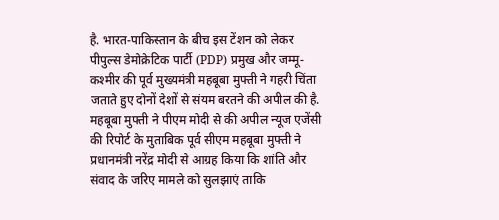है. भारत-पाकिस्तान के बीच इस टेंशन को लेकर पीपुल्स डेमोक्रेटिक पार्टी (PDP) प्रमुख और जम्मू-कश्मीर की पूर्व मुख्यमंत्री महबूबा मुफ्ती ने गहरी चिंता जताते हुए दोनों देशों से संयम बरतने की अपील की है. महबूबा मुफ्ती ने पीएम मोदी से की अपील न्यूज एजेंसी की रिपोर्ट के मुताबिक पूर्व सीएम महबूबा मुफ्ती ने प्रधानमंत्री नरेंद्र मोदी से आग्रह किया कि शांति और संवाद के जरिए मामले को सुलझाएं ताकि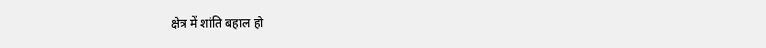क्षेत्र में शांति बहाल हो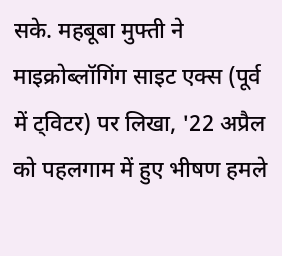सके. महबूबा मुफ्ती ने माइक्रोब्लॉगिंग साइट एक्स (पूर्व में ट्विटर) पर लिखा, '22 अप्रैल को पहलगाम में हुए भीषण हमले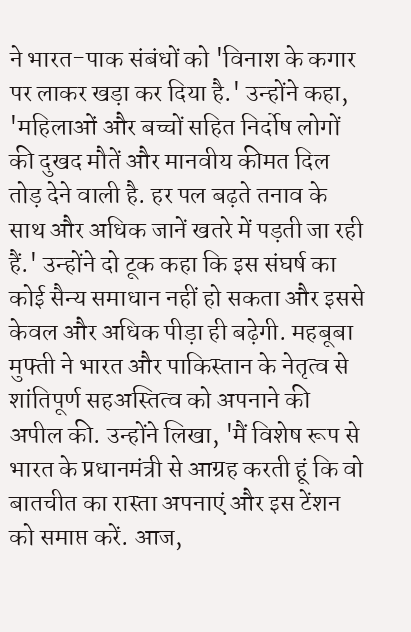ने भारत-पाक संबंधों को 'विनाश के कगार पर लाकर खड़ा कर दिया है.' उन्होंने कहा, 'महिलाओं और बच्चों सहित निर्दोष लोगों की दुखद मौतें और मानवीय कीमत दिल तोड़ देने वाली है. हर पल बढ़ते तनाव के साथ और अधिक जानें खतरे में पड़ती जा रही हैं.' उन्होंने दो टूक कहा कि इस संघर्ष का कोई सैन्य समाधान नहीं हो सकता और इससे केवल और अधिक पीड़ा ही बढ़ेगी. महबूबा मुफ्ती ने भारत और पाकिस्तान के नेतृत्व से शांतिपूर्ण सहअस्तित्व को अपनाने की अपील की. उन्होंने लिखा, 'मैं विशेष रूप से भारत के प्रधानमंत्री से आग्रह करती हूं कि वो बातचीत का रास्ता अपनाएं और इस टेंशन को समाप्त करें. आज,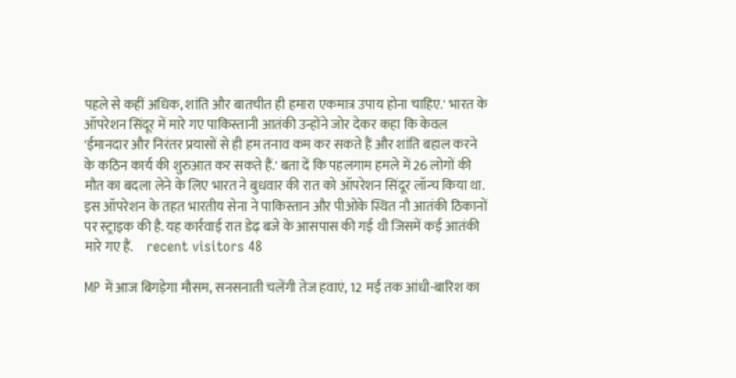पहले से कहीं अधिक, शांति और बातचीत ही हमारा एकमात्र उपाय होना चाहिए.' भारत के ऑपरेशन सिंदूर में मारे गए पाकिस्तानी आतंकी उन्होंने जोर देकर कहा कि केवल 'ईमानदार और निरंतर प्रयासों से ही हम तनाव कम कर सकते हैं और शांति बहाल करने के कठिन कार्य की शुरुआत कर सकते हैं.' बता दें कि पहलगाम हमले में 26 लोगों की मौत का बदला लेने के लिए भारत ने बुधवार की रात को ऑपरेशन सिंदूर लॉन्च किया था. इस ऑपरेशन के तहत भारतीय सेना ने पाकिस्तान और पीओके स्थित नौ आतंकी ठिकानों पर स्ट्राइक की है. यह कार्रवाई रात डेढ़ बजे के आसपास की गई थी जिसमें कई आतंकी मारे गए हैं.     recent visitors 48

MP में आज बिगड़ेगा मौसम, सनसनाती चलेंगी तेज हवाएं, 12 मई तक आंधी-बारिश का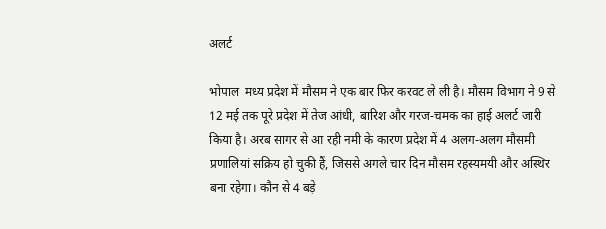अलर्ट

भोपाल  मध्य प्रदेश में मौसम ने एक बार फिर करवट ले ली है। मौसम विभाग ने 9 से 12 मई तक पूरे प्रदेश में तेज आंधी, बारिश और गरज-चमक का हाई अलर्ट जारी किया है। अरब सागर से आ रही नमी के कारण प्रदेश में 4 अलग-अलग मौसमी प्रणालियां सक्रिय हो चुकी हैं, जिससे अगले चार दिन मौसम रहस्यमयी और अस्थिर बना रहेगा। कौन से 4 बड़े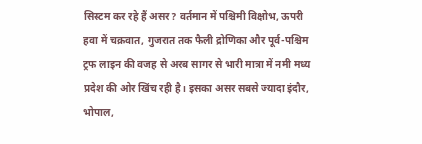सिस्टम कर रहे हैं असर? वर्तमान में पश्चिमी विक्षोभ, ऊपरी हवा में चक्रवात, गुजरात तक फैली द्रोणिका और पूर्व-पश्चिम ट्रफ लाइन की वजह से अरब सागर से भारी मात्रा में नमी मध्य प्रदेश की ओर खिंच रही है। इसका असर सबसे ज्यादा इंदौर, भोपाल,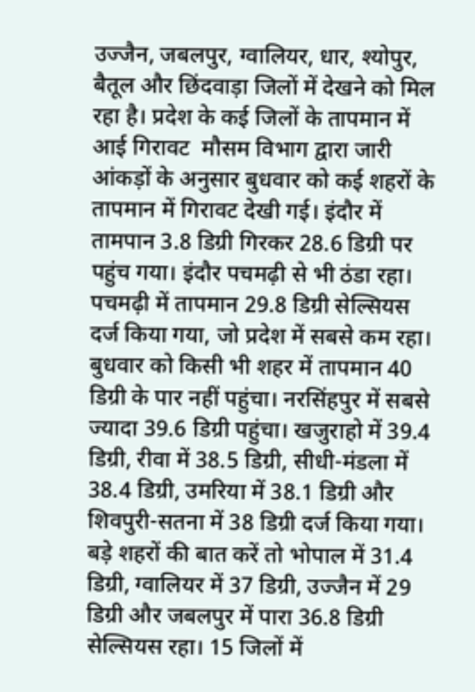उज्जैन, जबलपुर, ग्वालियर, धार, श्योपुर, बैतूल और छिंदवाड़ा जिलों में देखने को मिल रहा है। प्रदेश के कई जिलों के तापमान में आई गिरावट  मौसम विभाग द्वारा जारी आंकड़ों के अनुसार बुधवार को कई शहरों के तापमान में गिरावट देखी गई। इंदौर में तामपान 3.8 डिग्री गिरकर 28.6 डिग्री पर पहुंच गया। इंदौर पचमढ़ी से भी ठंडा रहा। पचमढ़ी में तापमान 29.8 डिग्री सेल्सियस दर्ज किया गया, जो प्रदेश में सबसे कम रहा।  बुधवार को किसी भी शहर में तापमान 40 डिग्री के पार नहीं पहुंचा। नरसिंहपुर में सबसे ज्यादा 39.6 डिग्री पहुंचा। खजुराहो में 39.4 डिग्री, रीवा में 38.5 डिग्री, सीधी-मंडला में 38.4 डिग्री, उमरिया में 38.1 डिग्री और शिवपुरी-सतना में 38 डिग्री दर्ज किया गया। बड़े शहरों की बात करें तो भोपाल में 31.4 डिग्री, ग्वालियर में 37 डिग्री, उज्जैन में 29 डिग्री और जबलपुर में पारा 36.8 डिग्री सेल्सियस रहा। 15 जिलों में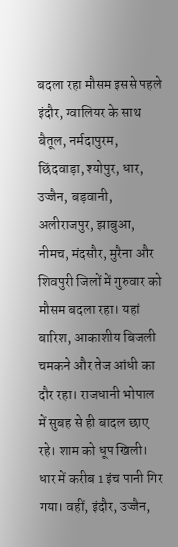बदला रहा मौसम इससे पहले इंदौर, ग्वालियर के साथ बैतूल, नर्मदापुरम, छिंदवाड़ा, श्योपुर, धार, उज्जैन, बड़वानी, अलीराजपुर, झाबुआ, नीमच, मंदसौर, मुरैना और शिवपुरी जिलों में गुरुवार को मौसम बदला रहा। यहां बारिश, आकाशीय बिजली चमकने और तेज आंधी का दौर रहा। राजधानी भोपाल में सुबह से ही बादल छाए रहे। शाम को धूप खिली। धार में करीब 1 इंच पानी गिर गया। वहीं, इंदौर, उज्जैन,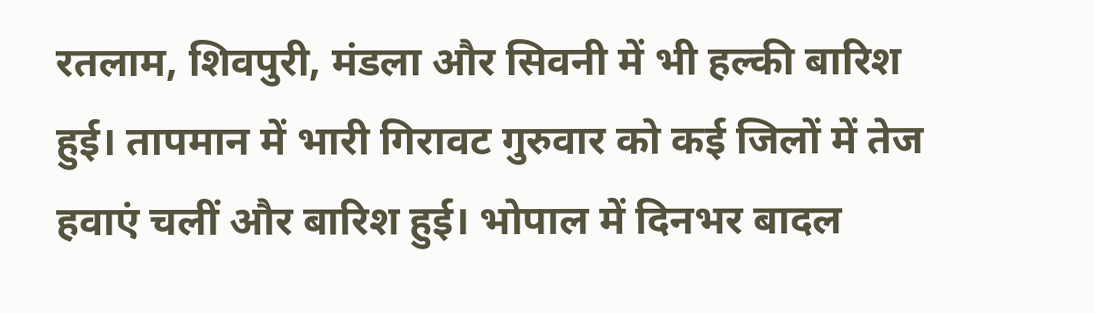रतलाम, शिवपुरी, मंडला और सिवनी में भी हल्की बारिश हुई। तापमान में भारी गिरावट गुरुवार को कई जिलों में तेज हवाएं चलीं और बारिश हुई। भोपाल में दिनभर बादल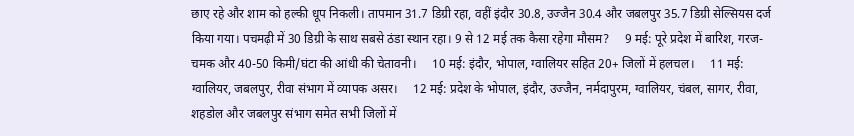छाए रहे और शाम को हल्की धूप निकली। तापमान 31.7 डिग्री रहा, वहीं इंदौर 30.8, उज्जैन 30.4 और जबलपुर 35.7 डिग्री सेल्सियस दर्ज किया गया। पचमढ़ी में 30 डिग्री के साथ सबसे ठंडा स्थान रहा। 9 से 12 मई तक कैसा रहेगा मौसम?     9 मई: पूरे प्रदेश में बारिश, गरज-चमक और 40-50 किमी/घंटा की आंधी की चेतावनी।     10 मई: इंदौर, भोपाल, ग्वालियर सहित 20+ जिलों में हलचल।     11 मई: ग्वालियर, जबलपुर, रीवा संभाग में व्यापक असर।     12 मई: प्रदेश के भोपाल, इंदौर, उज्जैन, नर्मदापुरम, ग्वालियर, चंबल, सागर, रीवा, शहडोल और जबलपुर संभाग समेत सभी जिलों में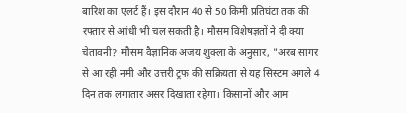बारिश का एलर्ट हैं। इस दौरान 40 से 50 किमी प्रतिघंटा तक की रफ्तार से आंधी भी चल सकती है। मौसम विशेषज्ञतों ने दी क्या चेतावनी? मौसम वैज्ञानिक अजय शुक्ला के अनुसार, "अरब सागर से आ रही नमी और उत्तरी ट्रफ की सक्रियता से यह सिस्टम अगले 4 दिन तक लगातार असर दिखाता रहेगा। किसानों और आम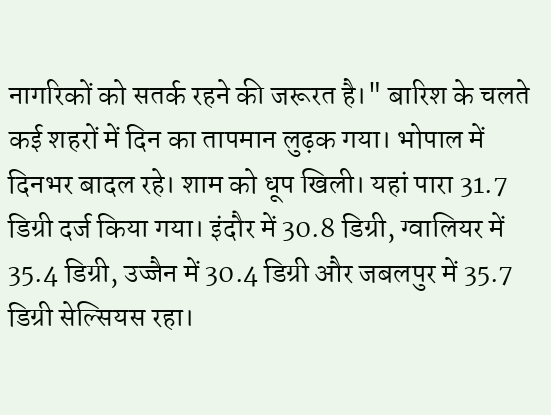नागरिकों को सतर्क रहने की जरूरत है।" बारिश के चलते कई शहरों में दिन का तापमान लुढ़क गया। भोपाल में दिनभर बादल रहे। शाम को धूप खिली। यहां पारा 31.7 डिग्री दर्ज किया गया। इंदौर में 30.8 डिग्री, ग्वालियर में 35.4 डिग्री, उज्जैन में 30.4 डिग्री और जबलपुर में 35.7 डिग्री सेल्सियस रहा।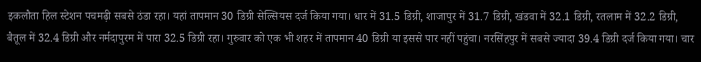इकलौता हिल स्टेशन पचमढ़ी सबसे ठंडा रहा। यहां तापमान 30 डिग्री सेल्सियस दर्ज किया गया। धार में 31.5 डिग्री, शाजापुर में 31.7 डिग्री, खंडवा में 32.1 डिग्री, रतलाम में 32.2 डिग्री, बैतूल में 32.4 डिग्री और नर्मदापुरम में पारा 32.5 डिग्री रहा। गुरुवार को एक भी शहर में तापमान 40 डिग्री या इससे पार नहीं पहुंचा। नरसिंहपुर में सबसे ज्यादा 39.4 डिग्री दर्ज किया गया। चार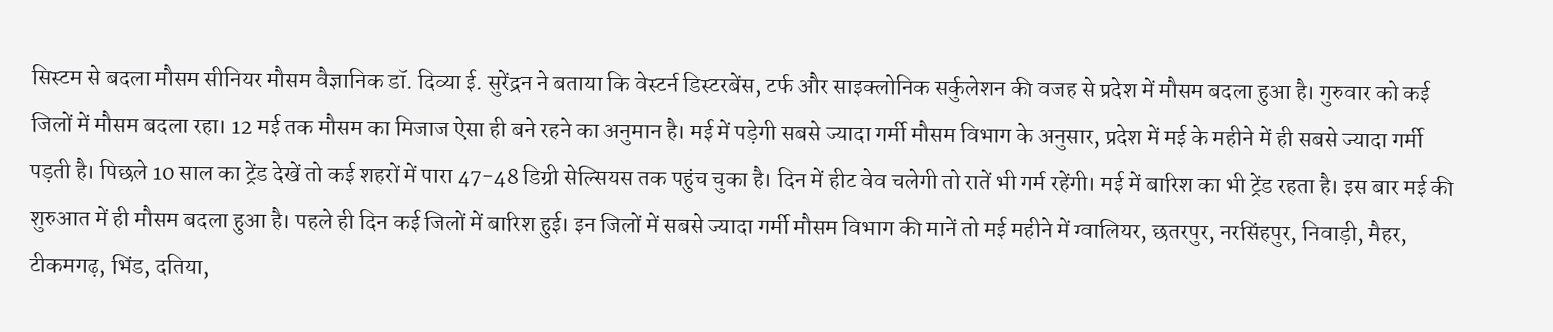सिस्टम से बदला मौसम सीनियर मौसम वैज्ञानिक डॉ. दिव्या ई. सुरेंद्रन ने बताया कि वेस्टर्न डिस्टरबेंस, टर्फ और साइक्लोनिक सर्कुलेशन की वजह से प्रदेश में मौसम बदला हुआ है। गुरुवार को कई जिलों में मौसम बदला रहा। 12 मई तक मौसम का मिजाज ऐसा ही बने रहने का अनुमान है। मई में पड़ेगी सबसे ज्यादा गर्मी मौसम विभाग के अनुसार, प्रदेश में मई के महीने में ही सबसे ज्यादा गर्मी पड़ती है। पिछले 10 साल का ट्रेंड देखें तो कई शहरों में पारा 47-48 डिग्री सेल्सियस तक पहुंच चुका है। दिन में हीट वेव चलेगी तो रातें भी गर्म रहेंगी। मई में बारिश का भी ट्रेंड रहता है। इस बार मई की शुरुआत में ही मौसम बदला हुआ है। पहले ही दिन कई जिलों में बारिश हुई। इन जिलों में सबसे ज्यादा गर्मी मौसम विभाग की मानें तो मई महीने में ग्वालियर, छतरपुर, नरसिंहपुर, निवाड़ी, मैहर, टीकमगढ़, भिंड, दतिया,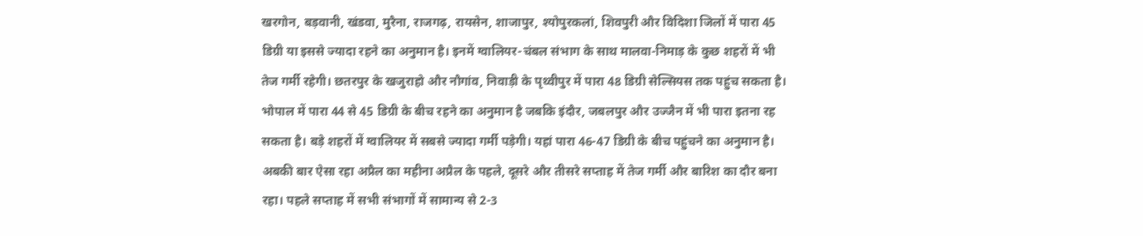खरगोन, बड़वानी, खंडवा, मुरैना, राजगढ़, रायसेन, शाजापुर, श्योपुरकलां, शिवपुरी और विदिशा जिलों में पारा 45 डिग्री या इससे ज्यादा रहने का अनुमान है। इनमें ग्वालियर-चंबल संभाग के साथ मालवा-निमाड़ के कुछ शहरों में भी तेज गर्मी रहेगी। छतरपुर के खजुराहो और नौगांव, निवाड़ी के पृथ्वीपुर में पारा 48 डिग्री सेल्सियस तक पहुंच सकता है। भोपाल में पारा 44 से 45 डिग्री के बीच रहने का अनुमान है जबकि इंदौर, जबलपुर और उज्जैन में भी पारा इतना रह सकता है। बड़े शहरों में ग्वालियर में सबसे ज्यादा गर्मी पड़ेगी। यहां पारा 46-47 डिग्री के बीच पहुंचने का अनुमान है। अबकी बार ऐसा रहा अप्रैल का महीना अप्रैल के पहले, दूसरे और तीसरे सप्ताह में तेज गर्मी और बारिश का दौर बना रहा। पहले सप्ताह में सभी संभागों में सामान्य से 2-3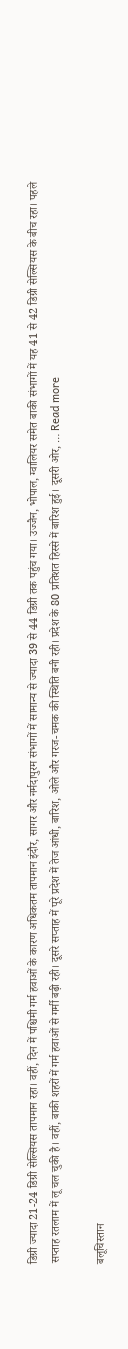डिग्री ज्यादा 21-24 डिग्री सेल्सियस तापमान रहा। वहीं, दिन में पश्चिमी गर्म हवाओं के कारण अधिकतम तापमान इंदौर, सागर और नर्मदापुरम संभागों में सामान्य से ज्यादा 39 से 44 डिग्री तक पहुंच गया। उज्जैन, भोपाल, ग्वालियर समेत बाकी संभागों में यह 41 से 42 डिग्री सेल्सियस के बीच रहा। पहले सप्ताह रतलाम में लू चल चुकी है। वहीं, बाकी शहरों में गर्म हवाओं से गर्मी बढ़ी रही। दूसरे सप्ताह में पूरे प्रदेश में तेज आंधी, बारिश, ओले और गरज-चमक की स्थिति बनी रही। प्रदेश के 80 प्रतिशत हिस्से में बारिश हुई। दूसरी ओर, … Read more

बलूचिस्तान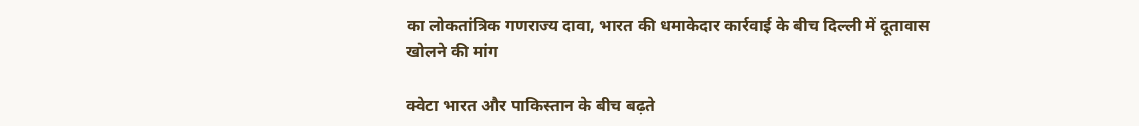का लोकतांत्रिक गणराज्य दावा, भारत की धमाकेदार कार्रवाई के बीच दिल्ली में दूतावास खोलने की मांग

क्वेटा भारत और पाकिस्तान के बीच बढ़ते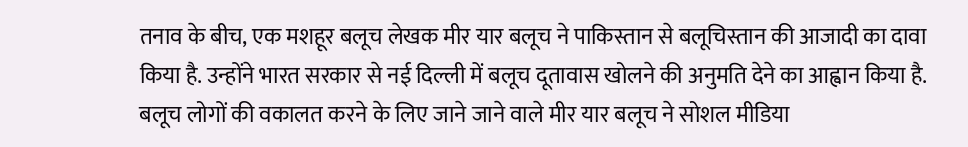तनाव के बीच, एक मशहूर बलूच लेखक मीर यार बलूच ने पाकिस्तान से बलूचिस्तान की आजादी का दावा किया है. उन्होंने भारत सरकार से नई दिल्ली में बलूच दूतावास खोलने की अनुमति देने का आह्वान किया है. बलूच लोगों की वकालत करने के लिए जाने जाने वाले मीर यार बलूच ने सोशल मीडिया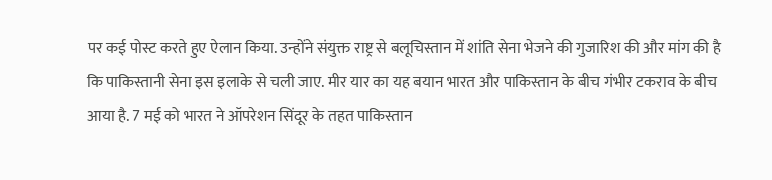पर कई पोस्ट करते हुए ऐलान किया. उन्होंने संयुक्त राष्ट्र से बलूचिस्तान में शांति सेना भेजने की गुजारिश की और मांग की है कि पाकिस्तानी सेना इस इलाके से चली जाए. मीर यार का यह बयान भारत और पाकिस्तान के बीच गंभीर टकराव के बीच आया है. 7 मई को भारत ने ऑपरेशन सिंदूर के तहत पाकिस्तान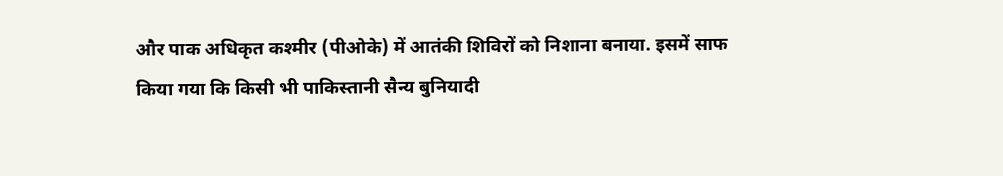और पाक अधिकृत कश्मीर (पीओके) में आतंकी शिविरों को निशाना बनाया. इसमें साफ किया गया कि किसी भी पाकिस्तानी सैन्य बुनियादी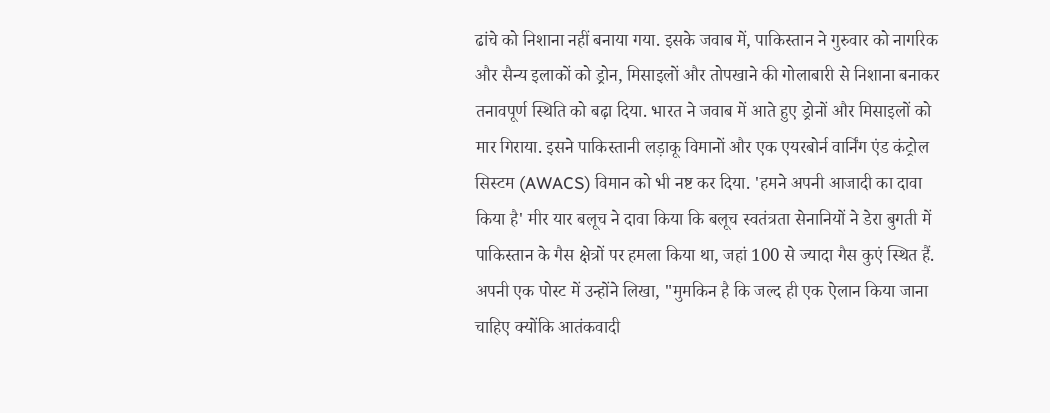ढांचे को निशाना नहीं बनाया गया. इसके जवाब में, पाकिस्तान ने गुरुवार को नागरिक और सैन्य इलाकों को ड्रोन, मिसाइलों और तोपखाने की गोलाबारी से निशाना बनाकर तनावपूर्ण स्थिति को बढ़ा दिया. भारत ने जवाब में आते हुए ड्रोनों और मिसाइलों को मार गिराया. इसने पाकिस्तानी लड़ाकू विमानों और एक एयरबोर्न वार्निंग एंड कंट्रोल सिस्टम (AWACS) विमान को भी नष्ट कर दिया. 'हमने अपनी आजादी का दावा किया है' मीर यार बलूच ने दावा किया कि बलूच स्वतंत्रता सेनानियों ने डेरा बुगती में पाकिस्तान के गैस क्षेत्रों पर हमला किया था, जहां 100 से ज्यादा गैस कुएं स्थित हैं. अपनी एक पोस्ट में उन्होंने लिखा, "मुमकिन है कि जल्द ही एक ऐलान किया जाना चाहिए क्योंकि आतंकवादी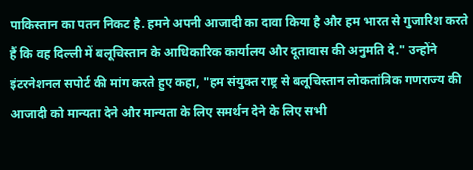पाकिस्तान का पतन निकट है. हमने अपनी आजादी का दावा किया है और हम भारत से गुजारिश करते हैं कि वह दिल्ली में बलूचिस्तान के आधिकारिक कार्यालय और दूतावास की अनुमति दे." उन्होंने इंटरनेशनल सपोर्ट की मांग करते हुए कहा, "हम संयुक्त राष्ट्र से बलूचिस्तान लोकतांत्रिक गणराज्य की आजादी को मान्यता देने और मान्यता के लिए समर्थन देने के लिए सभी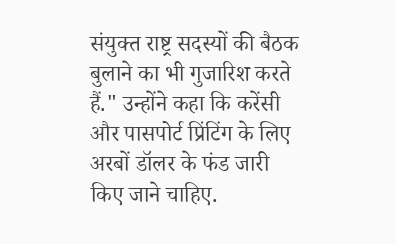संयुक्त राष्ट्र सदस्यों की बैठक बुलाने का भी गुजारिश करते हैं." उन्होंने कहा कि करेंसी और पासपोर्ट प्रिंटिंग के लिए अरबों डॉलर के फंड जारी किए जाने चाहिए.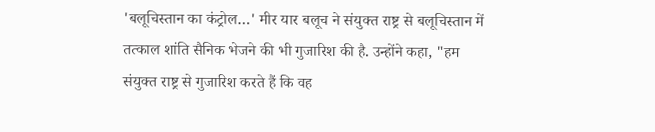'बलूचिस्तान का कंट्रोल…' मीर यार बलूच ने संयुक्त राष्ट्र से बलूचिस्तान में तत्काल शांति सैनिक भेजने की भी गुजारिश की है. उन्होंने कहा, "हम संयुक्त राष्ट्र से गुजारिश करते हैं कि वह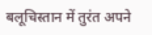बलूचिस्तान में तुरंत अपने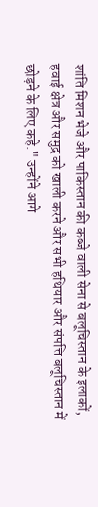शांति मिशन भेजे और पाकिस्तान की कब्जे वाली सेना से बलूचिस्तान के इलाकों, हवाई क्षेत्र और समुद्र को खाली करने और सभी हथियार और संपत्ति बलूचिस्तान में छोड़ने के लिए कहे." उन्होंने आगे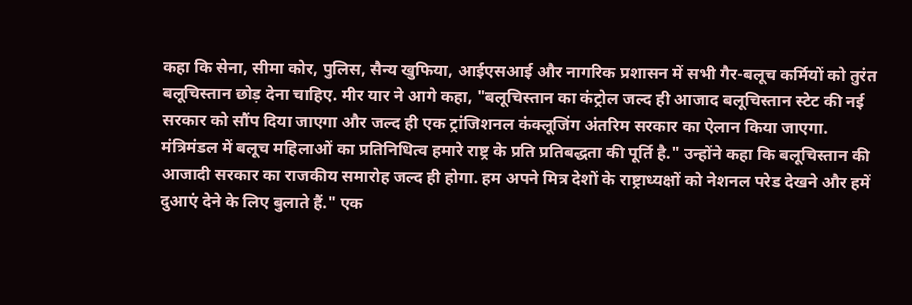कहा कि सेना, सीमा कोर, पुलिस, सैन्य खुफिया, आईएसआई और नागरिक प्रशासन में सभी गैर-बलूच कर्मियों को तुरंत बलूचिस्तान छोड़ देना चाहिए. मीर यार ने आगे कहा, "बलूचिस्तान का कंट्रोल जल्द ही आजाद बलूचिस्तान स्टेट की नई सरकार को सौंप दिया जाएगा और जल्द ही एक ट्रांजिशनल कंक्लूजिंग अंतरिम सरकार का ऐलान किया जाएगा. मंत्रिमंडल में बलूच महिलाओं का प्रतिनिधित्व हमारे राष्ट्र के प्रति प्रतिबद्धता की पूर्ति है." उन्होंने कहा कि बलूचिस्तान की आजादी सरकार का राजकीय समारोह जल्द ही होगा. हम अपने मित्र देशों के राष्ट्राध्यक्षों को नेशनल परेड देखने और हमें दुआएं देने के लिए बुलाते हैं." एक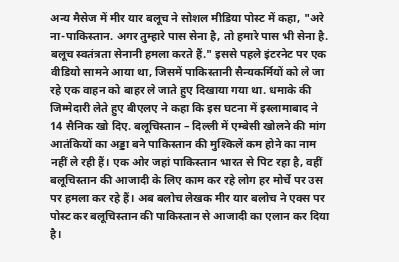अन्य मैसेज में मीर यार बलूच ने सोशल मीडिया पोस्ट में कहा, "अरे ना-पाकिस्तान. अगर तुम्हारे पास सेना है, तो हमारे पास भी सेना है. बलूच स्वतंत्रता सेनानी हमला करते हैं." इससे पहले इंटरनेट पर एक वीडियो सामने आया था, जिसमें पाकिस्तानी सैन्यकर्मियों को ले जा रहे एक वाहन को बाहर ले जाते हुए दिखाया गया था. धमाके की जिम्मेदारी लेते हुए बीएलए ने कहा कि इस घटना में इस्लामाबाद ने 14 सैनिक खो दिए. बलूचिस्तान – दिल्ली में एम्बेसी खोलने की मांग आतंकियों का अड्डा बने पाकिस्तान की मुश्किलें कम होने का नाम नहीं ले रही हैं। एक ओर जहां पाकिस्तान भारत से पिट रहा है, वहीं बलूचिस्तान की आजादी के लिए काम कर रहे लोग हर मोर्चे पर उस पर हमला कर रहे हैं। अब बलोच लेखक मीर यार बलोच ने एक्स पर पोस्ट कर बलूचिस्तान की पाकिस्तान से आजादी का एलान कर दिया है।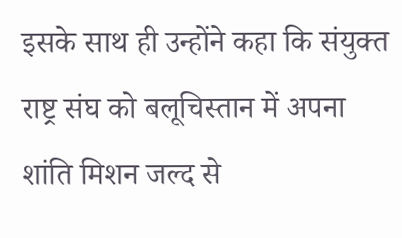इसके साथ ही उन्होंने कहा कि संयुक्त राष्ट्र संघ को बलूचिस्तान में अपना शांति मिशन जल्द से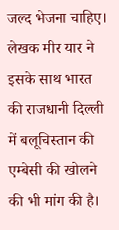जल्द भेजना चाहिए। लेखक मीर यार ने इसके साथ भारत की राजधानी दिल्ली में बलूचिस्तान की एम्बेसी की खोलने की भी मांग की है।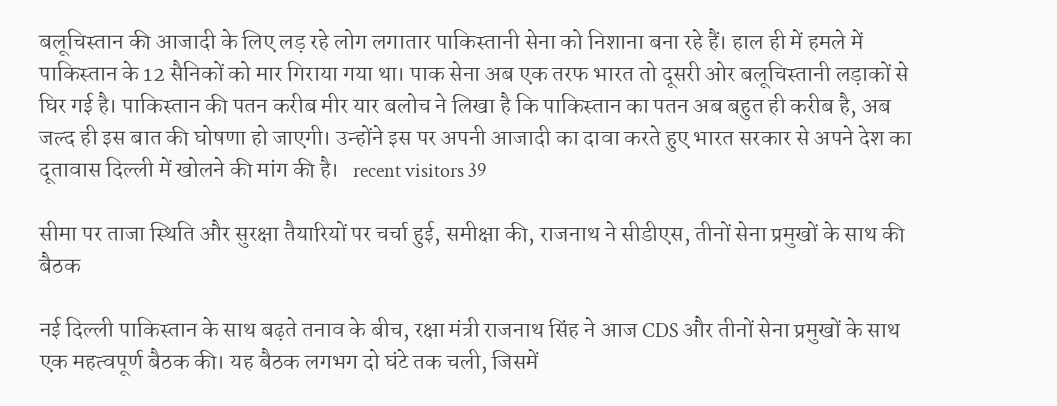बलूचिस्तान की आजादी के लिए लड़ रहे लोग लगातार पाकिस्तानी सेना को निशाना बना रहे हैं। हाल ही में हमले में पाकिस्तान के 12 सैनिकों को मार गिराया गया था। पाक सेना अब एक तरफ भारत तो दूसरी ओर बलूचिस्तानी लड़ाकों से घिर गई है। पाकिस्तान की पतन करीब मीर यार बलोच ने लिखा है कि पाकिस्तान का पतन अब बहुत ही करीब है, अब जल्द ही इस बात की घोषणा हो जाएगी। उन्होंने इस पर अपनी आजादी का दावा करते हुए भारत सरकार से अपने देश का दूतावास दिल्ली में खोलने की मांग की है।   recent visitors 39

सीमा पर ताजा स्थिति और सुरक्षा तैयारियों पर चर्चा हुई, समीक्षा की, राजनाथ ने सीडीएस, तीनों सेना प्रमुखों के साथ की बैठक

नई दिल्ली पाकिस्तान के साथ बढ़ते तनाव के बीच, रक्षा मंत्री राजनाथ सिंह ने आज CDS और तीनों सेना प्रमुखों के साथ एक महत्वपूर्ण बैठक की। यह बैठक लगभग दो घंटे तक चली, जिसमें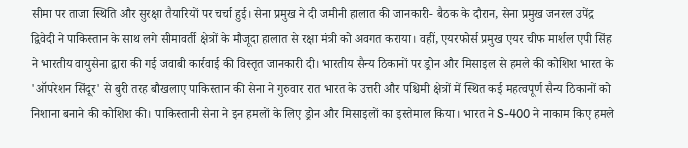सीमा पर ताजा स्थिति और सुरक्षा तैयारियों पर चर्चा हुई। सेना प्रमुख ने दी जमीनी हालात की जानकारी- बैठक के दौरान, सेना प्रमुख जनरल उपेंद्र द्विवेदी ने पाकिस्तान के साथ लगे सीमावर्ती क्षेत्रों के मौजूदा हालात से रक्षा मंत्री को अवगत कराया। वहीं, एयरफोर्स प्रमुख एयर चीफ मार्शल एपी सिंह ने भारतीय वायुसेना द्वारा की गई जवाबी कार्रवाई की विस्तृत जानकारी दी। भारतीय सैन्य ठिकानों पर ड्रोन और मिसाइल से हमले की कोशिश भारत के 'ऑपरेशन सिंदूर' से बुरी तरह बौखलाए पाकिस्तान की सेना ने गुरुवार रात भारत के उत्तरी और पश्चिमी क्षेत्रों में स्थित कई महत्वपूर्ण सैन्य ठिकानों को निशाना बनाने की कोशिश की। पाकिस्तानी सेना ने इन हमलों के लिए ड्रोन और मिसाइलों का इस्तेमाल किया। भारत ने S-400 ने नाकाम किए हमले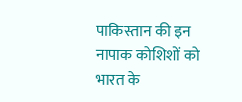पाकिस्तान की इन नापाक कोशिशों को भारत के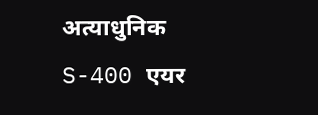अत्याधुनिक S-400 एयर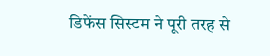डिफेंस सिस्टम ने पूरी तरह से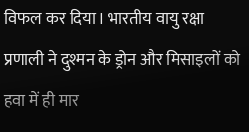विफल कर दिया। भारतीय वायु रक्षा प्रणाली ने दुश्मन के ड्रोन और मिसाइलों को हवा में ही मार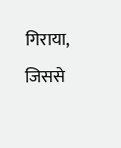गिराया, जिससे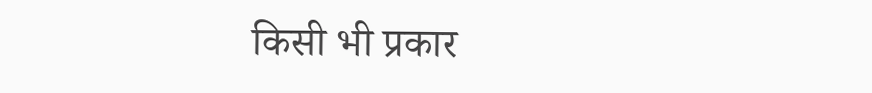किसी भी प्रकार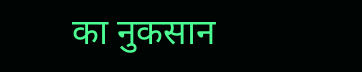का नुकसान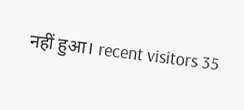नहीं हुआ। recent visitors 35